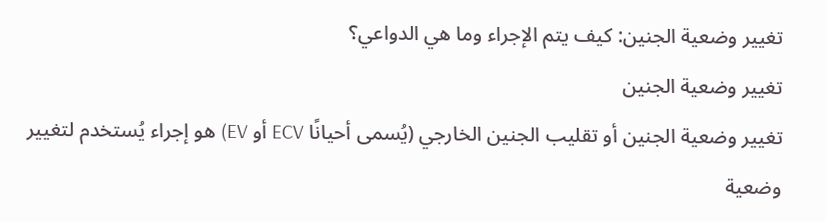تغيير وضعية الجنين: كيف يتم الإجراء وما هي الدواعي؟
تغيير وضعية الجنين
تغيير وضعية الجنين أو تقليب الجنين الخارجي (يُسمى أحيانًا ECV أو EV) هو إجراء يُستخدم لتغيير وضعية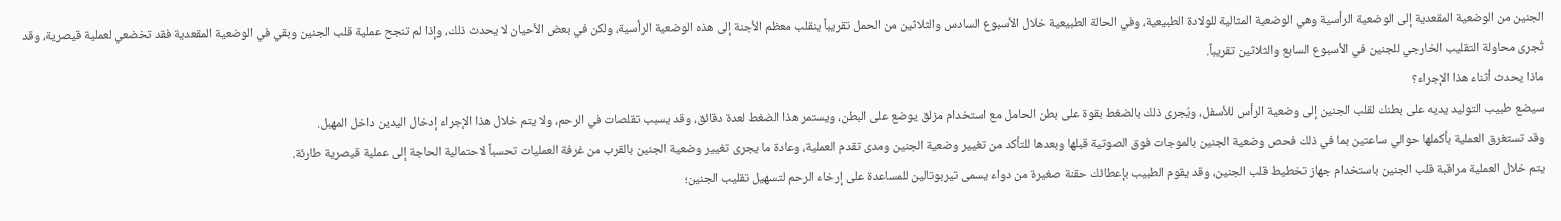الجنين من الوضعية المقعدية إلى الوضعية الرأسية وهي الوضعية المثالية للولادة الطبيعية، وفي الحالة الطبيعية خلال الأسبوع السادس والثلاثين من الحمل تقريباً ينقلب معظم الأجنة إلى هذه الوضعية الرأسية، ولكن في بعض الأحيان لا يحدث ذلك، وإذا لم تنجح عملية قلب الجنين وبقي في الوضعية المقعدية فقد تخضعي لعملية قيصرية، وقد تُجرى محاولة التقليب الخارجي للجنين في الأسبوع السابع والثلاثين تقريباً.
ماذا يحدث أثناء هذا الإجراء؟
سيضع طبيب التوليد يديه على بطنك لقلب الجنين إلى وضعية الرأس للأسفل، ويُجرى ذلك بالضغط بقوة على بطن الحامل مع استخدام مزلق يوضع على البطن، ويستمر هذا الضغط لعدة دقائق، وقد يسبب تقلصات في الرحم، ولا يتم خلال هذا الإجراء إدخال اليدين داخل المهبل.
وقد تستغرق العملية بأكملها حوالي ساعتين بما في ذلك فحص وضعية الجنين بالموجات فوق الصوتية قبلها وبعدها للتأكد من تغيير وضعية الجنين ومدى تقدم العملية، وعادة ما يجرى تغيير وضعية الجنين بالقرب من غرفة العمليات تحسباً لاحتمالية الحاجة إلى عملية قيصرية طارئة.
يتم خلال العملية مراقبة قلب الجنين باستخدام جهاز تخطيط قلب الجنين، وقد يقوم الطبيب بإعطائك حقنة صغيرة من دواء يسمى تيربوتالين للمساعدة على إرخاء الرحم لتسهيل تقليب الجنين؛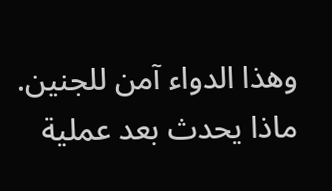وهذا الدواء آمن للجنين.
ماذا يحدث بعد عملية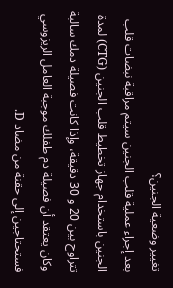تغيير وضعية الجنين؟
بعد إجراء عملية قلب الجنين سيتم مراقبة نبضات قلب الجنين باستخدام جهاز تخطيط قلب الجنين (CTG) لمدة تتراوح بين 20 و 30 دقيقة، وإذا كانت فصيلة دمك سالبة وكان يعتقد أن فصيلة دم طفلك موجبة العامل الريزوسي فستحتاجين إلى حقنة من مضاد D.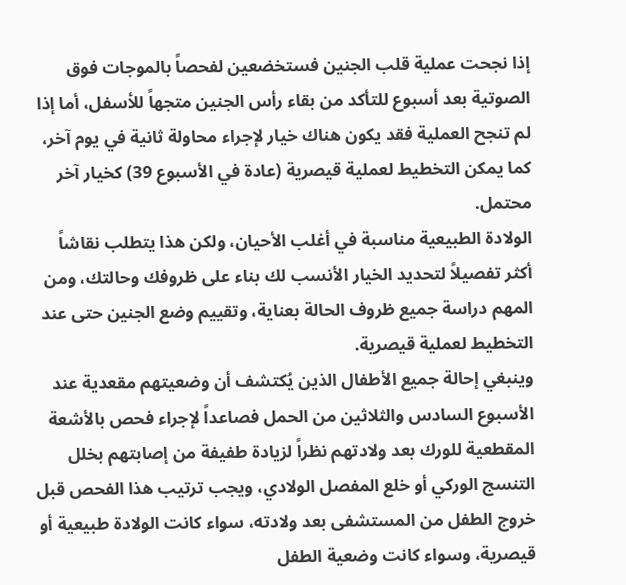إذا نجحت عملية قلب الجنين فستخضعين لفحصاً بالموجات فوق الصوتية بعد أسبوع للتأكد من بقاء رأس الجنين متجهاً للأسفل، أما إذا لم تنجح العملية فقد يكون هناك خيار لإجراء محاولة ثانية في يوم آخر، كما يمكن التخطيط لعملية قيصرية (عادة في الأسبوع 39) كخيار آخر محتمل.
الولادة الطبيعية مناسبة في أغلب الأحيان، ولكن هذا يتطلب نقاشاً أكثر تفصيلاً لتحديد الخيار الأنسب لك بناء على ظروفك وحالتك، ومن المهم دراسة جميع ظروف الحالة بعناية، وتقييم وضع الجنين حتى عند التخطيط لعملية قيصرية.
وينبغي إحالة جميع الأطفال الذين يُكتشف أن وضعيتهم مقعدية عند الأسبوع السادس والثلاثين من الحمل فصاعداً لإجراء فحص بالأشعة المقطعية للورك بعد ولادتهم نظراً لزيادة طفيفة من إصابتهم بخلل التنسج الوركي أو خلع المفصل الولادي، ويجب ترتيب هذا الفحص قبل خروج الطفل من المستشفى بعد ولادته، سواء كانت الولادة طبيعية أو قيصرية، وسواء كانت وضعية الطفل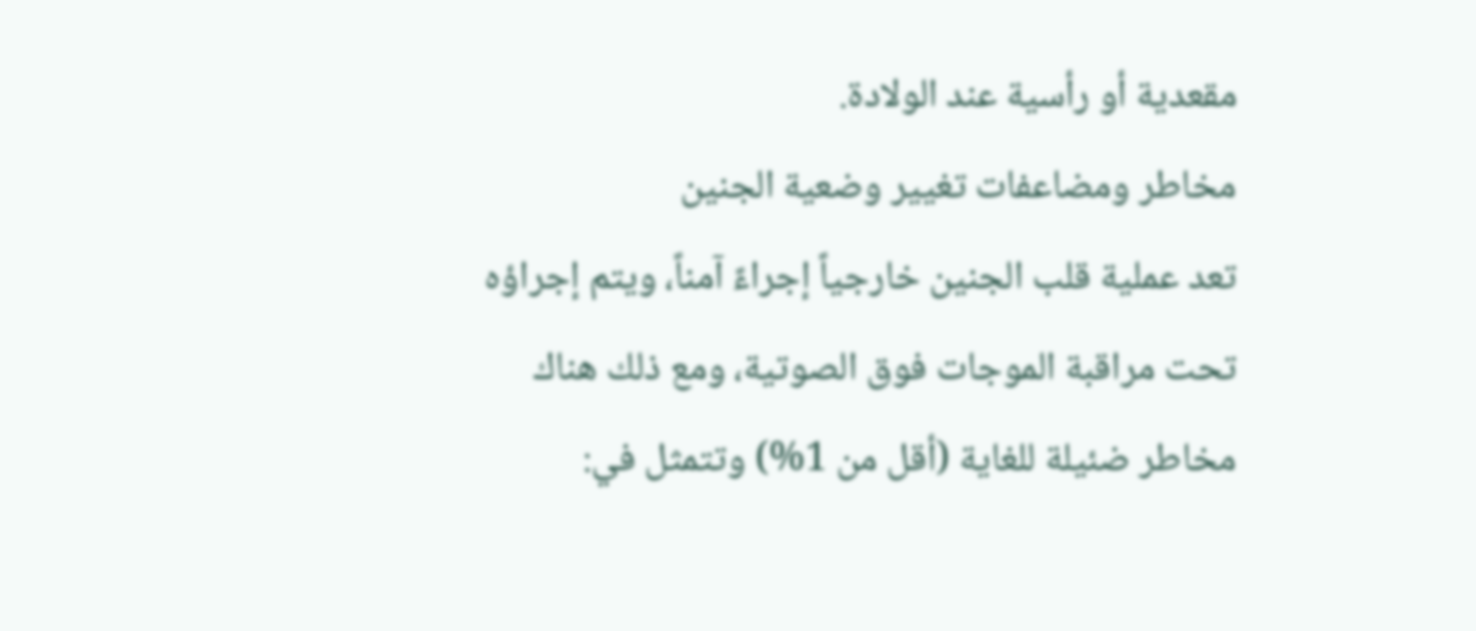مقعدية أو رأسية عند الولادة.
مخاطر ومضاعفات تغيير وضعية الجنين
تعد عملية قلب الجنين خارجياً إجراءً آمناً، ويتم إجراؤه تحت مراقبة الموجات فوق الصوتية، ومع ذلك هناك مخاطر ضئيلة للغاية (أقل من 1%) وتتمثل في: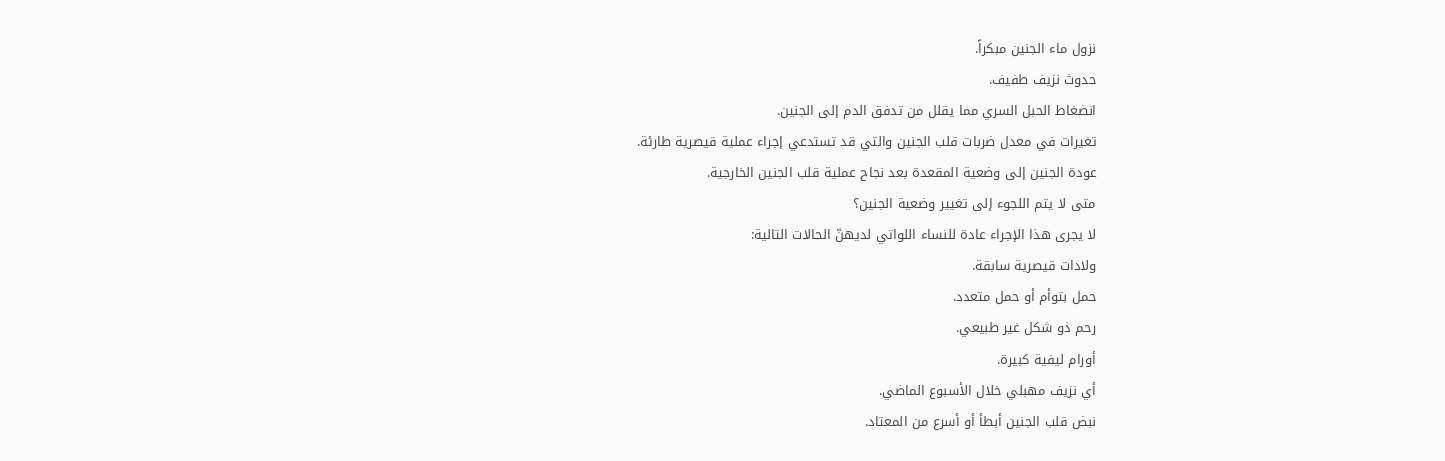نزول ماء الجنين مبكراً.
حدوث نزيف طفيف.
انضغاط الحبل السري مما يقلل من تدفق الدم إلى الجنين.
تغيرات في معدل ضربات قلب الجنين والتي قد تستدعي إجراء عملية قيصرية طارئة.
عودة الجنين إلى وضعية المقعدة بعد نجاح عملية قلب الجنين الخارجية.
متى لا يتم اللجوء إلى تغيير وضعية الجنين؟
لا يجرى هذا الإجراء عادة للنساء اللواتي لديهنّ الحالات التالية:
ولادات قيصرية سابقة.
حمل بتوأم أو حمل متعدد.
رحم ذو شكل غير طبيعي.
أورام ليفية كبيرة.
أي نزيف مهبلي خلال الأسبوع الماضي.
نبض قلب الجنين أبطأ أو أسرع من المعتاد.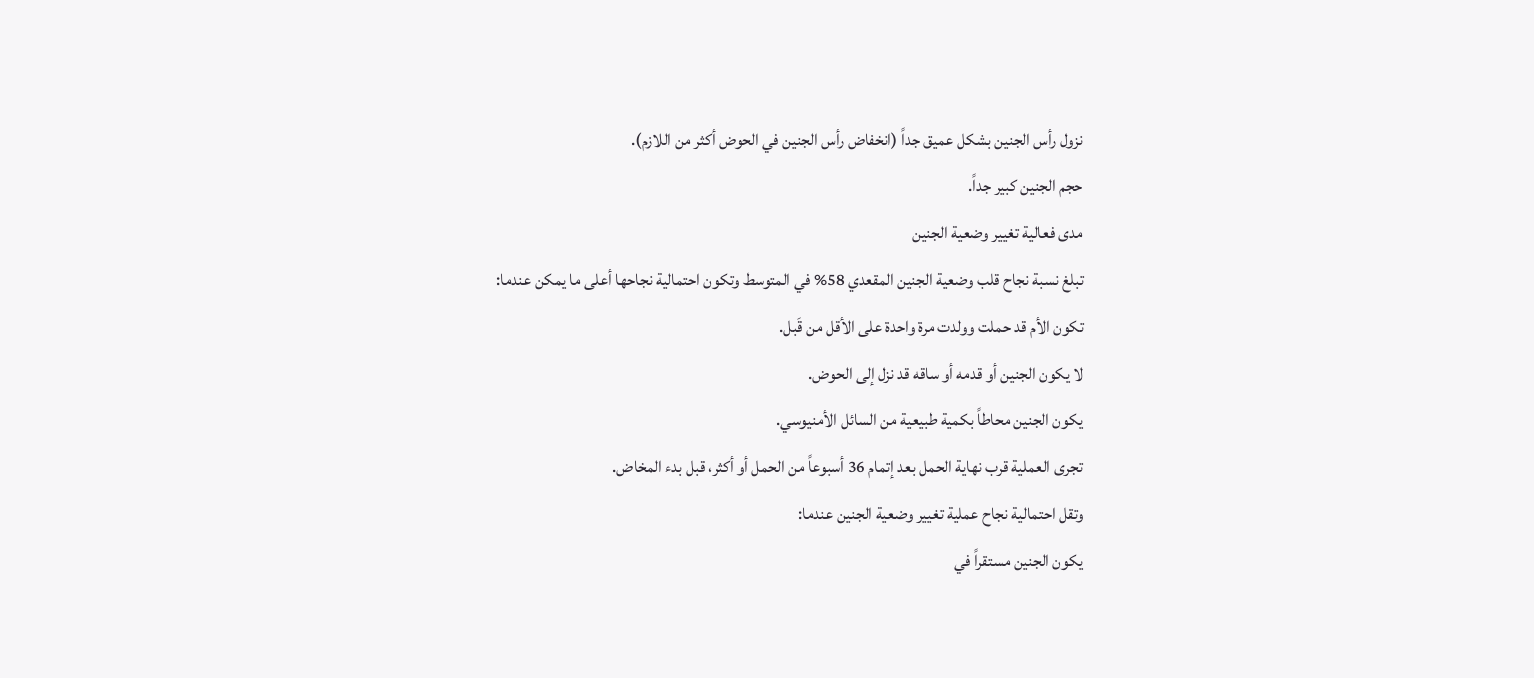نزول رأس الجنين بشكل عميق جداً (انخفاض رأس الجنين في الحوض أكثر من اللازم).
حجم الجنين كبير جداً.
مدى فعالية تغيير وضعية الجنين
تبلغ نسبة نجاح قلب وضعية الجنين المقعدي 58% في المتوسط وتكون احتمالية نجاحها أعلى ما يمكن عندما:
تكون الأم قد حملت وولدت مرة واحدة على الأقل من قَبل.
لا يكون الجنين أو قدمه أو ساقه قد نزل إلى الحوض.
يكون الجنين محاطاً بكمية طبيعية من السائل الأمنيوسي.
تجرى العملية قرب نهاية الحمل بعد إتمام 36 أسبوعاً من الحمل أو أكثر، قبل بدء المخاض.
وتقل احتمالية نجاح عملية تغيير وضعية الجنين عندما:
يكون الجنين مستقراً في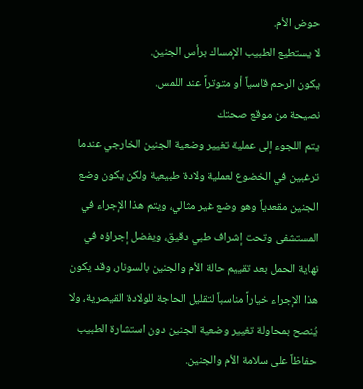حوض الأم.
لا يستطيع الطبيب الإمساك برأس الجنين.
يكون الرحم قاسياً أو متوتراً عند اللمس.
نصيحة من موقع صحتك
يتم اللجوء إلى عملية تغيير وضعية الجنين الخارجي عندما ترغبين في الخضوع لعملية ولادة طبيعية ولكن يكون وضع الجنين مقعدياً وهو وضع غير مثالي، ويتم هذا الإجراء في المستشفى وتحت إشراف طبي دقيق، ويفضل إجراؤه في نهاية الحمل بعد تقييم حالة الأم والجنين بالسونار، وقد يكون هذا الإجراء خياراً مناسباً لتقليل الحاجة للولادة القيصرية، ولا يُنصح بمحاولة تغيير وضعية الجنين دون استشارة الطبيب حفاظاً على سلامة الأم والجنين.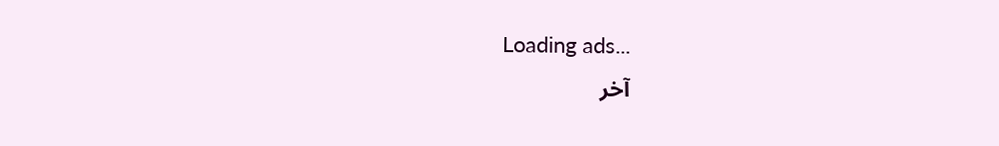Loading ads...
آخر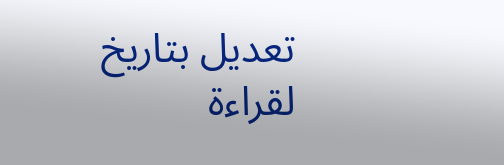تعديل بتاريخ
لقراءة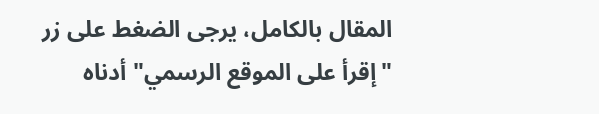المقال بالكامل، يرجى الضغط على زر "إقرأ على الموقع الرسمي" أدناه